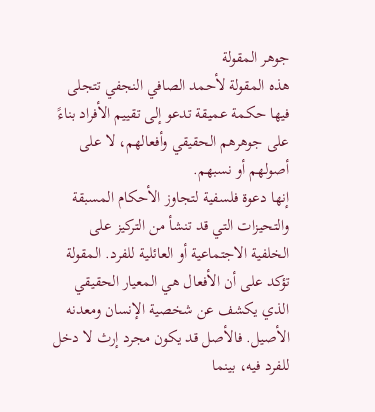جوهر المقولة
هذه المقولة لأحمد الصافي النجفي تتجلى فيها حكمة عميقة تدعو إلى تقييم الأفراد بناءً على جوهرهم الحقيقي وأفعالهم، لا على أصولهم أو نسبهم.
إنها دعوة فلسفية لتجاوز الأحكام المسبقة والتحيزات التي قد تنشأ من التركيز على الخلفية الاجتماعية أو العائلية للفرد. المقولة تؤكد على أن الأفعال هي المعيار الحقيقي الذي يكشف عن شخصية الإنسان ومعدنه الأصيل. فالأصل قد يكون مجرد إرث لا دخل للفرد فيه، بينما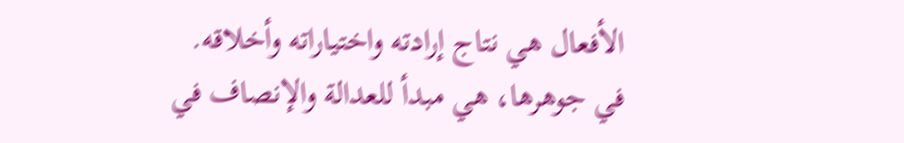الأفعال هي نتاج إرادته واختياراته وأخلاقه.
في جوهرها، هي مبدأ للعدالة والإنصاف في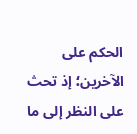الحكم على الآخرين؛ إذ تحث على النظر إلى ما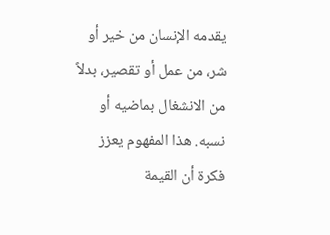يقدمه الإنسان من خير أو شر، من عمل أو تقصير، بدلاً من الانشغال بماضيه أو نسبه. هذا المفهوم يعزز فكرة أن القيمة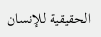الحقيقية للإنسان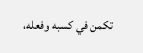تكمن في كسبه وفعله،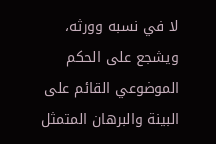لا في نسبه وورثه، ويشجع على الحكم الموضوعي القائم على البينة والبرهان المتمثل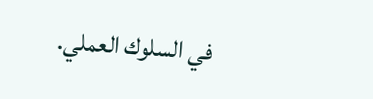في السلوك العملي.